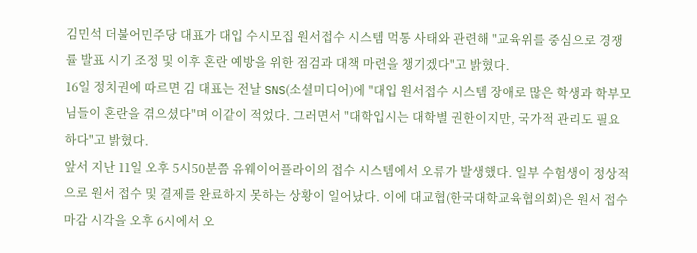김민석 더불어민주당 대표가 대입 수시모집 원서접수 시스템 먹통 사태와 관련해 "교육위를 중심으로 경쟁률 발표 시기 조정 및 이후 혼란 예방을 위한 점검과 대책 마련을 챙기겠다"고 밝혔다.
16일 정치권에 따르면 김 대표는 전날 SNS(소셜미디어)에 "대입 원서접수 시스템 장애로 많은 학생과 학부모님들이 혼란을 겪으셨다"며 이같이 적었다. 그러면서 "대학입시는 대학별 권한이지만, 국가적 관리도 필요하다"고 밝혔다.
앞서 지난 11일 오후 5시50분쯤 유웨이어플라이의 접수 시스템에서 오류가 발생했다. 일부 수험생이 정상적으로 원서 접수 및 결제를 완료하지 못하는 상황이 일어났다. 이에 대교협(한국대학교육협의회)은 원서 접수 마감 시각을 오후 6시에서 오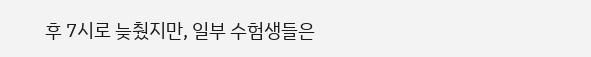후 7시로 늦췄지만, 일부 수험생들은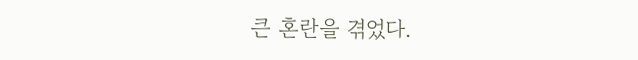큰 혼란을 겪었다.